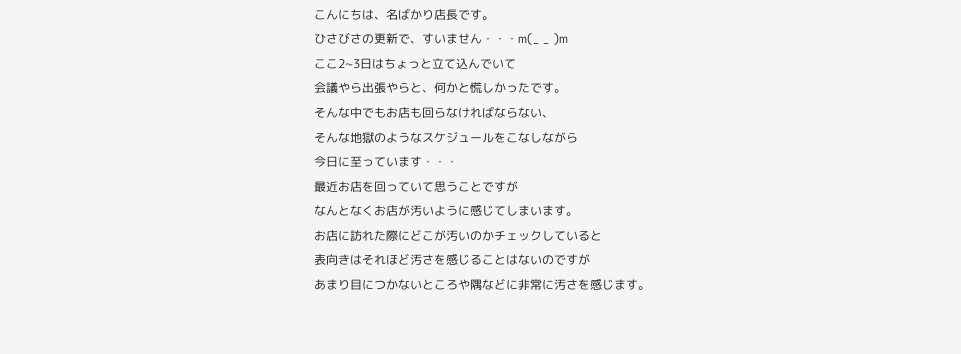こんにちは、名ばかり店長です。
ひさびさの更新で、すいません・・・m(_ _ )m
ここ2~3日はちょっと立て込んでいて
会議やら出張やらと、何かと慌しかったです。
そんな中でもお店も回らなければならない、
そんな地獄のようなスケジュールをこなしながら
今日に至っています・・・
最近お店を回っていて思うことですが
なんとなくお店が汚いように感じてしまいます。
お店に訪れた際にどこが汚いのかチェックしていると
表向きはそれほど汚さを感じることはないのですが
あまり目につかないところや隅などに非常に汚さを感じます。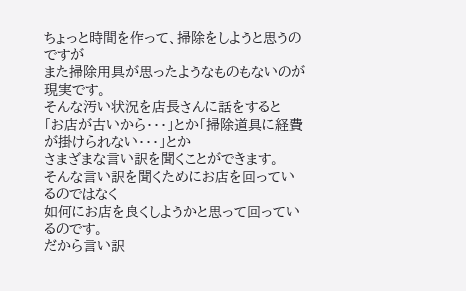ちょっと時間を作って、掃除をしようと思うのですが
また掃除用具が思ったようなものもないのが現実です。
そんな汚い状況を店長さんに話をすると
「お店が古いから・・・」とか「掃除道具に経費が掛けられない・・・」とか
さまざまな言い訳を聞くことができます。
そんな言い訳を聞くためにお店を回っているのではなく
如何にお店を良くしようかと思って回っているのです。
だから言い訳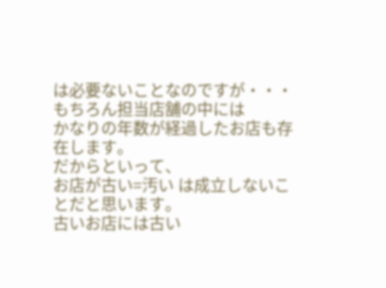は必要ないことなのですが・・・
もちろん担当店舗の中には
かなりの年数が経過したお店も存在します。
だからといって、
お店が古い=汚い は成立しないことだと思います。
古いお店には古い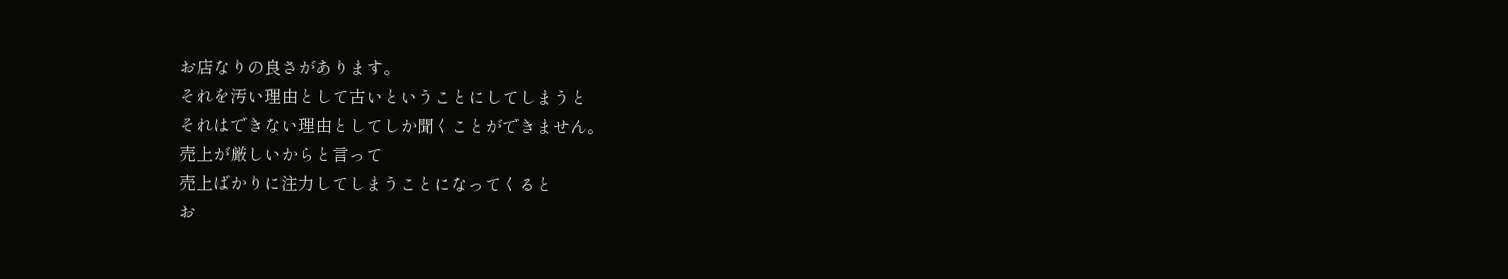お店なりの良さがあります。
それを汚い理由として古いということにしてしまうと
それはできない理由としてしか聞くことができません。
売上が厳しいからと言って
売上ばかりに注力してしまうことになってくると
お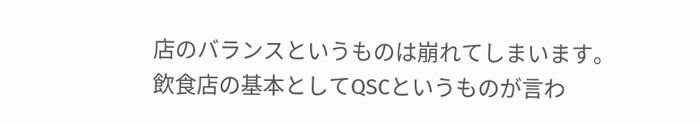店のバランスというものは崩れてしまいます。
飲食店の基本としてQSCというものが言わ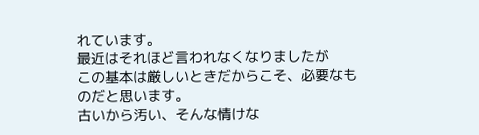れています。
最近はそれほど言われなくなりましたが
この基本は厳しいときだからこそ、必要なものだと思います。
古いから汚い、そんな情けな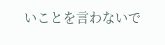いことを言わないで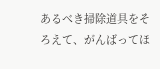あるべき掃除道具をそろえて、がんばってほ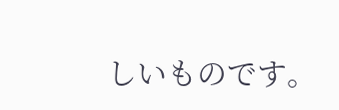しいものです。